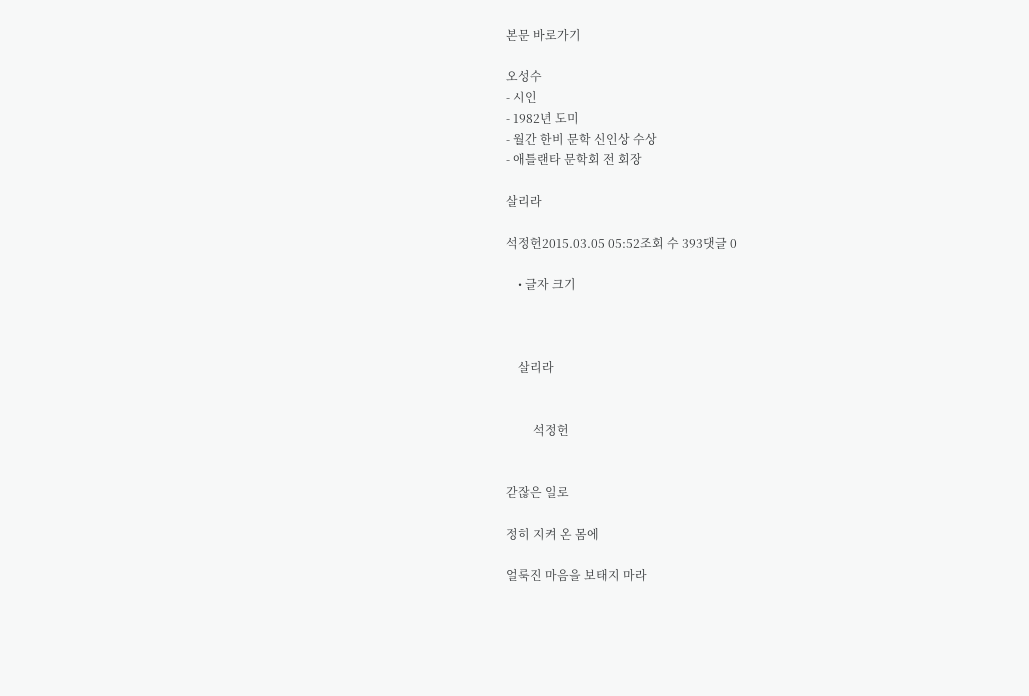본문 바로가기

오성수
- 시인
- 1982년 도미
- 월간 한비 문학 신인상 수상
- 애틀랜타 문학회 전 회장

살리라

석정헌2015.03.05 05:52조회 수 393댓글 0

    • 글자 크기



    살리라


         석정헌


갇잖은 일로

정히 지켜 온 몸에

얼룩진 마음을 보태지 마라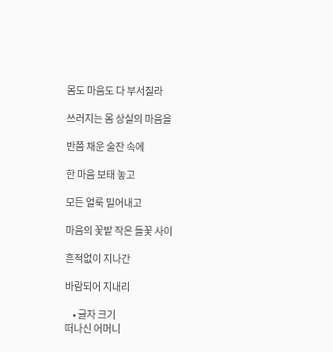몸도 마음도 다 부서질라

쓰러지는 몸 상실의 마음을

반쯤 채운 술잔 속에

한 마음 보태 놓고

모든 얼룩 밀어내고

마음의 꽃밭 작은 들꽃 사이

흔적없이 지나간

바람되어 지내리

    • 글자 크기
떠나신 어머니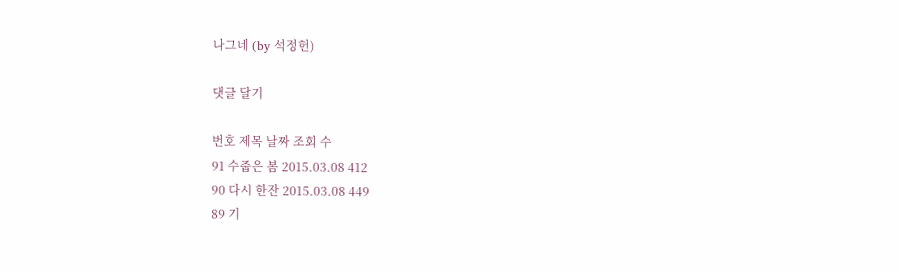나그네 (by 석정헌)

댓글 달기

번호 제목 날짜 조회 수
91 수줍은 봄 2015.03.08 412
90 다시 한잔 2015.03.08 449
89 기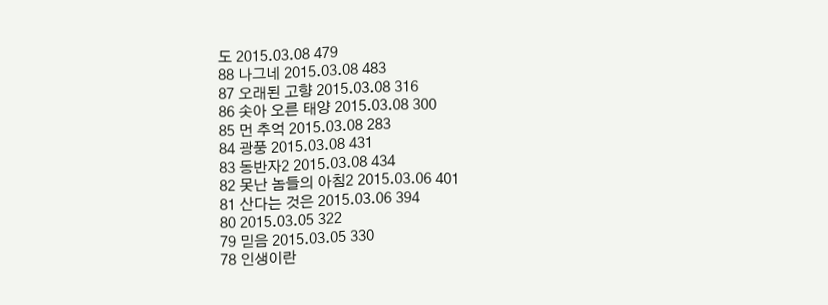도 2015.03.08 479
88 나그네 2015.03.08 483
87 오래된 고향 2015.03.08 316
86 솟아 오른 태양 2015.03.08 300
85 먼 추억 2015.03.08 283
84 광풍 2015.03.08 431
83 동반자2 2015.03.08 434
82 못난 놈들의 아침2 2015.03.06 401
81 산다는 것은 2015.03.06 394
80 2015.03.05 322
79 믿음 2015.03.05 330
78 인생이란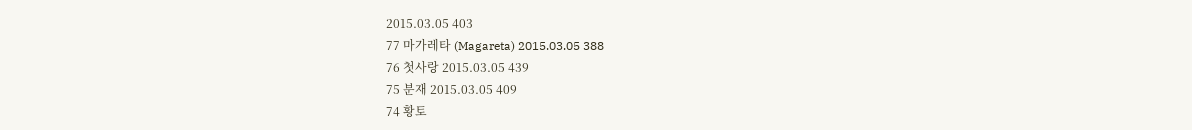2015.03.05 403
77 마가레타 (Magareta) 2015.03.05 388
76 첫사랑 2015.03.05 439
75 분재 2015.03.05 409
74 황토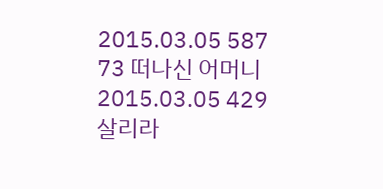2015.03.05 587
73 떠나신 어머니 2015.03.05 429
살리라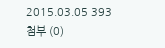2015.03.05 393
첨부 (0)